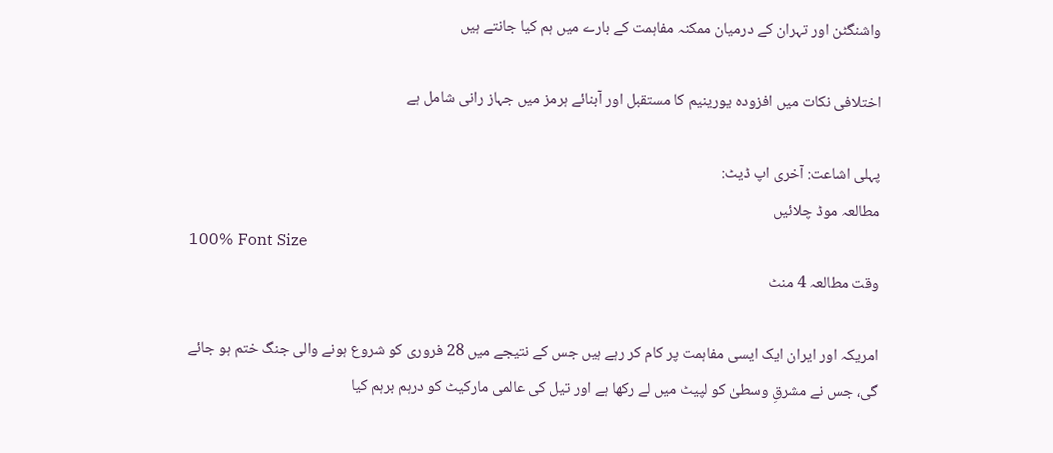واشنگٹن اور تہران کے درمیان ممکنہ مفاہمت کے بارے میں ہم کیا جانتے ہیں

اختلافی نکات میں افزودہ یورینیم کا مستقبل اور آبنائے ہرمز میں جہاز رانی شامل ہے

پہلی اشاعت: آخری اپ ڈیٹ:
مطالعہ موڈ چلائیں
100% Font Size
وقت مطالعہ 4 منٹ

امریکہ اور ایران ایک ایسی مفاہمت پر کام کر رہے ہیں جس کے نتیجے میں 28 فروری کو شروع ہونے والی جنگ ختم ہو جائے گی، جس نے مشرقِ وسطیٰ کو لپیٹ میں لے رکھا ہے اور تیل کی عالمی مارکیٹ کو درہم برہم کیا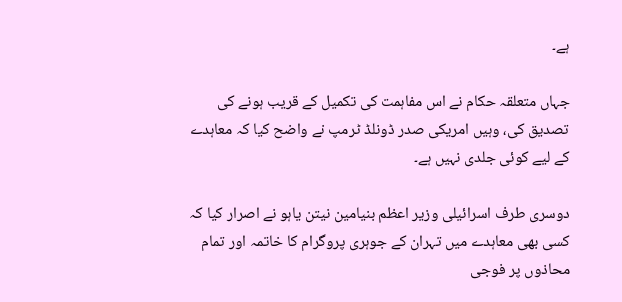ہے۔

جہاں متعلقہ حکام نے اس مفاہمت کی تکمیل کے قریب ہونے کی تصدیق کی، وہیں امریکی صدر ڈونلڈ ٹرمپ نے واضح کیا کہ معاہدے کے لیے کوئی جلدی نہیں ہے۔

دوسری طرف اسرائیلی وزیر اعظم بنیامین نیتن یاہو نے اصرار کیا کہ کسی بھی معاہدے میں تہران کے جوہری پروگرام کا خاتمہ اور تمام محاذوں پر فوجی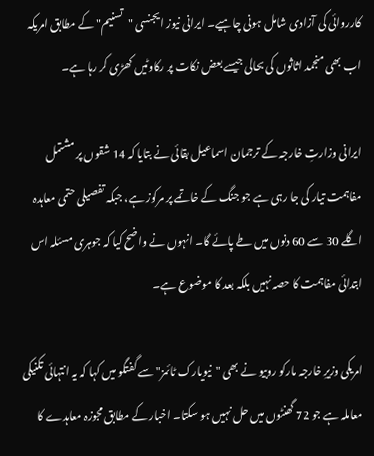کارروائی کی آزادی شامل ہونی چاہیے۔ ایرانی نیوز ایجنسی "تسنیم" کے مطابق امریکہ اب بھی منجمد اثاثوں کی بحالی جیسے بعض نکات پر رکاوٹیں کھڑی کر رہا ہے۔

ایرانی وزارتِ خارجہ کے ترجمان اسماعیل بقائی نے بتایا کہ 14 شقوں پر مشتمل مفاہمت تیار کی جا رہی ہے جو جنگ کے خاتمے پر مرکوز ہے، جبکہ تفصیلی حتمی معاہدہ اگلے 30 سے 60 دنوں میں طے پائے گا۔ انہوں نے واضح کیا کہ جوہری مسئلہ اس ابتدائی مفاہمت کا حصہ نہیں بلکہ بعد کا موضوع ہے۔

امریکی وزیرِ خارجہ مارکو روبیو نے بھی "نیویارک ٹائمز" سے گفتگو میں کہا کہ یہ انتہائی تکنیکی معاملہ ہے جو 72 گھنٹوں میں حل نہیں ہو سکتا۔ اخبار کے مطابق مجوزہ معاہدے کا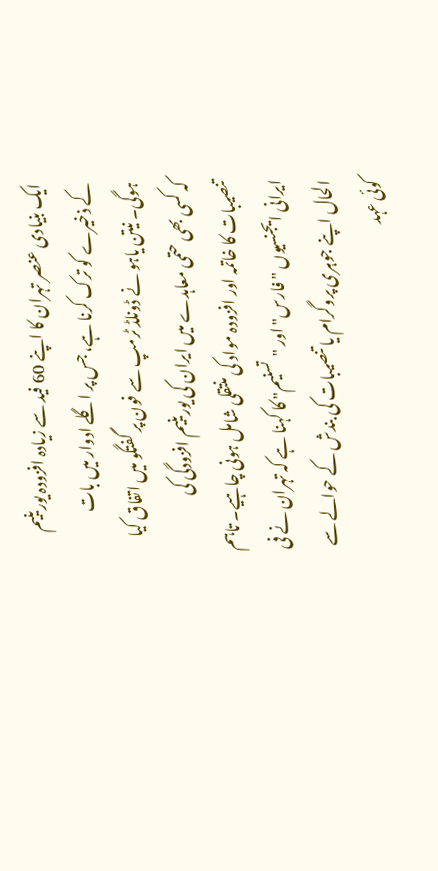ایک بنیادی عنصر تہران کا اپنے 60 فید سے زیادہ افزودہ یورینیم کے ذخیرے کو ترک کرنا ہے، جس پر اگلے ادوار میں بات ہوگی۔ نیتن یاہو نے ڈونلڈ ٹرمپ سے فون پر گفتگو میں اتفاق کیا کہ کسی بھی حتمی معاہدے میں ایران کی یورینیم افزودگی کی تنصیبات کا خاتمہ اور افزودہ مواد کی منتقلی شامل ہونی چاہیے۔ تاہم ایرانی ایجنسیوں "فارس" اور "تسنیم" کا کہنا ہے کہ تہران نے فی الحال اپنے جوہری پروگرام یا تنصیبات کی بندش کے حوالے سے کوئی عہد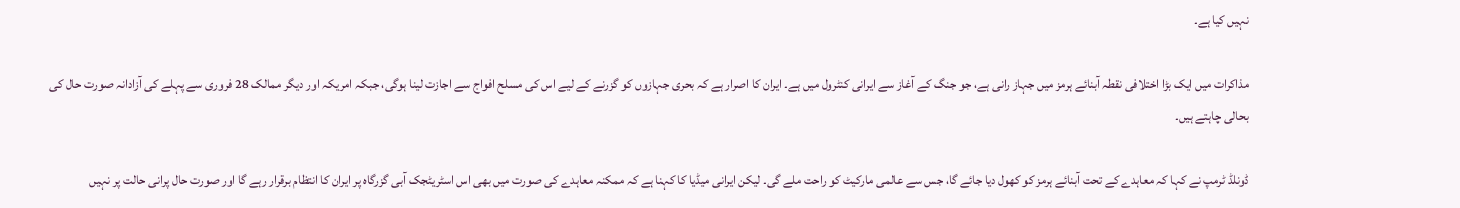نہیں کیا ہے۔

مذاکرات میں ایک بڑا اختلافی نقطہ آبنائے ہرمز میں جہاز رانی ہے، جو جنگ کے آغاز سے ایرانی کنٹرول میں ہے۔ ایران کا اصرار ہے کہ بحری جہازوں کو گزرنے کے لیے اس کی مسلح افواج سے اجازت لینا ہوگی، جبکہ امریکہ اور دیگر ممالک 28 فروری سے پہلے کی آزادانہ صورت حال کی بحالی چاہتے ہیں۔

ڈونلڈ ٹرمپ نے کہا کہ معاہدے کے تحت آبنائے ہرمز کو کھول دیا جائے گا، جس سے عالمی مارکیٹ کو راحت ملے گی۔ لیکن ایرانی میڈیا کا کہنا ہے کہ ممکنہ معاہدے کی صورت میں بھی اس اسٹریٹجک آبی گزرگاہ پر ایران کا انتظام برقرار رہے گا اور صورت حال پرانی حالت پر نہیں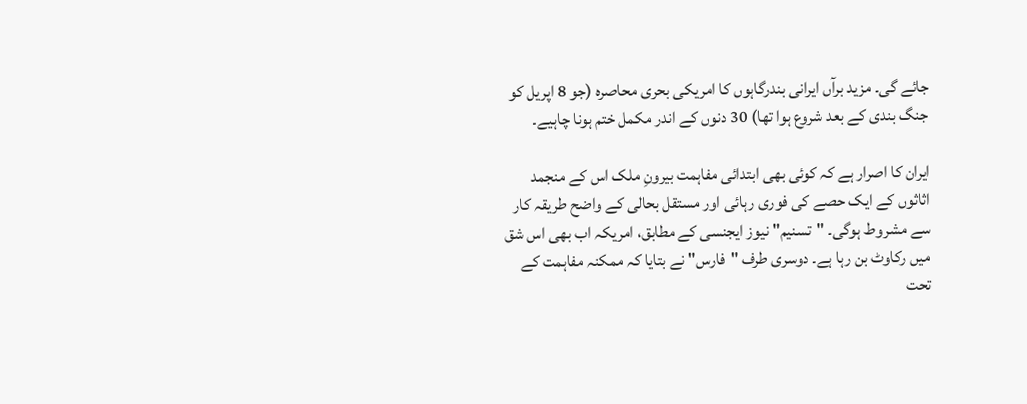جائے گی۔ مزید برآں ایرانی بندرگاہوں کا امریکی بحری محاصرہ (جو 8 اپریل کو جنگ بندی کے بعد شروع ہوا تھا) 30 دنوں کے اندر مکمل ختم ہونا چاہیے۔

ایران کا اصرار ہے کہ کوئی بھی ابتدائی مفاہمت بیرونِ ملک اس کے منجمد اثاثوں کے ایک حصے کی فوری رہائی اور مستقل بحالی کے واضح طریقہ کار سے مشروط ہوگی۔ "تسنیم" نیوز ایجنسی کے مطابق، امریکہ اب بھی اس شق میں رکاوٹ بن رہا ہے۔ دوسری طرف "فارس" نے بتایا کہ ممکنہ مفاہمت کے تحت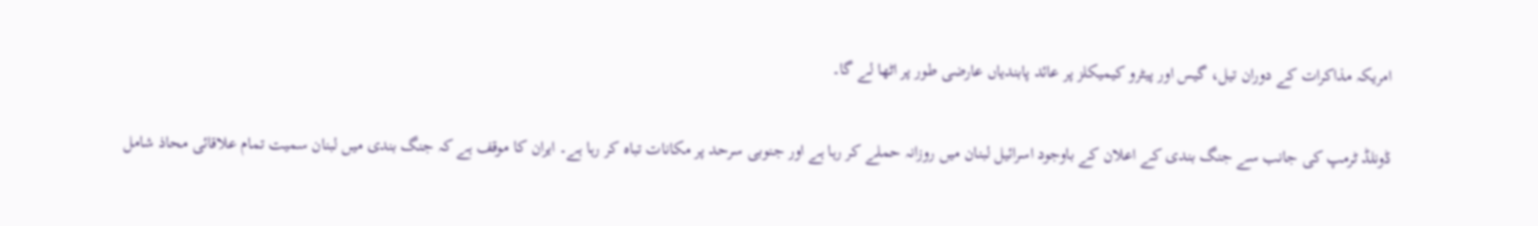امریکہ مذاکرات کے دوران تیل، گیس اور پیٹرو کیمیکلز پر عائد پابندیاں عارضی طور پر اٹھا لے گا۔

ڈونلڈ ٹرمپ کی جانب سے جنگ بندی کے اعلان کے باوجود اسرائیل لبنان میں روزانہ حملے کر رہا ہے اور جنوبی سرحد پر مکانات تباہ کر رہا ہے۔ ایران کا موقف ہے کہ جنگ بندی میں لبنان سمیت تمام علاقائی محاذ شامل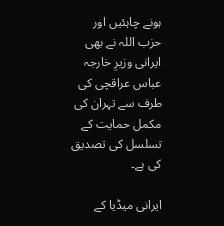ہونے چاہئیں اور حزب اللہ نے بھی ایرانی وزیرِ خارجہ عباس عراقچی کی طرف سے تہران کی مکمل حمایت کے تسلسل کی تصدیق کی ہے۔

ایرانی میڈیا کے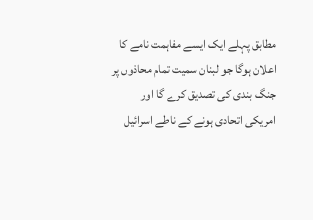مطابق پہلے ایک ایسے مفاہمت نامے کا اعلان ہوگا جو لبنان سمیت تمام محاذوں پر جنگ بندی کی تصدیق کرے گا اور امریکی اتحادی ہونے کے ناطے اسرائیل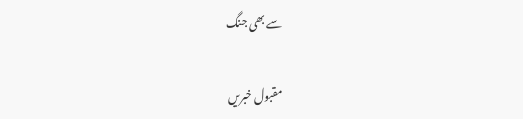سے بھی جنگ

مقبول خبریں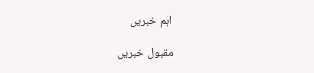اہم خبریں

مقبول خبریں